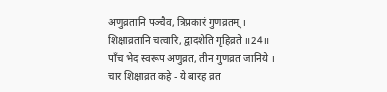अणुव्रतानि पञ्चैव, त्रिप्रकारं गुणव्रतम् ।
शिक्षाव्रतानि चत्वारि, द्वादशेति गृहिव्रते ॥24॥
पाँच भेद स्वरूप अणुव्रत, तीन गुणव्रत जानिये ।
चार शिक्षाव्रत कहे - ये बारह व्रत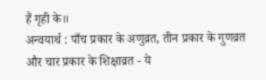हैं गृही के॥
अन्वयार्थ : पाँच प्रकार के अणुव्रत, तीन प्रकार के गुणव्रत और चार प्रकार के शिक्षाव्रत - ये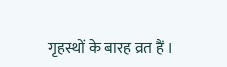गृहस्थों के बारह व्रत हैं ।